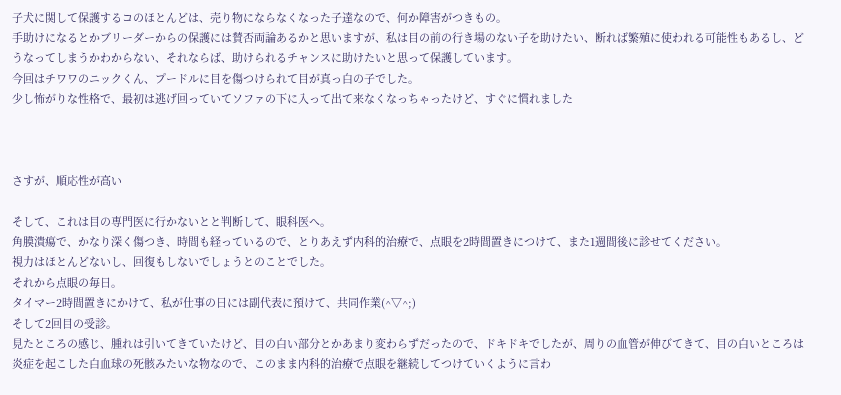子犬に関して保護するコのほとんどは、売り物にならなくなった子達なので、何か障害がつきもの。
手助けになるとかブリーダーからの保護には賛否両論あるかと思いますが、私は目の前の行き場のない子を助けたい、断れば繁殖に使われる可能性もあるし、どうなってしまうかわからない、それならば、助けられるチャンスに助けたいと思って保護しています。
今回はチワワのニックくん、プードルに目を傷つけられて目が真っ白の子でした。
少し怖がりな性格で、最初は逃げ回っていてソファの下に入って出て来なくなっちゃったけど、すぐに慣れました



さすが、順応性が高い

そして、これは目の専門医に行かないとと判断して、眼科医へ。
角膜潰瘍で、かなり深く傷つき、時間も経っているので、とりあえず内科的治療で、点眼を2時間置きにつけて、また1週間後に診せてください。
視力はほとんどないし、回復もしないでしょうとのことでした。
それから点眼の毎日。
タイマー2時間置きにかけて、私が仕事の日には副代表に預けて、共同作業(^▽^;)
そして2回目の受診。
見たところの感じ、腫れは引いてきていたけど、目の白い部分とかあまり変わらずだったので、ドキドキでしたが、周りの血管が伸びてきて、目の白いところは炎症を起こした白血球の死骸みたいな物なので、このまま内科的治療で点眼を継続してつけていくように言わ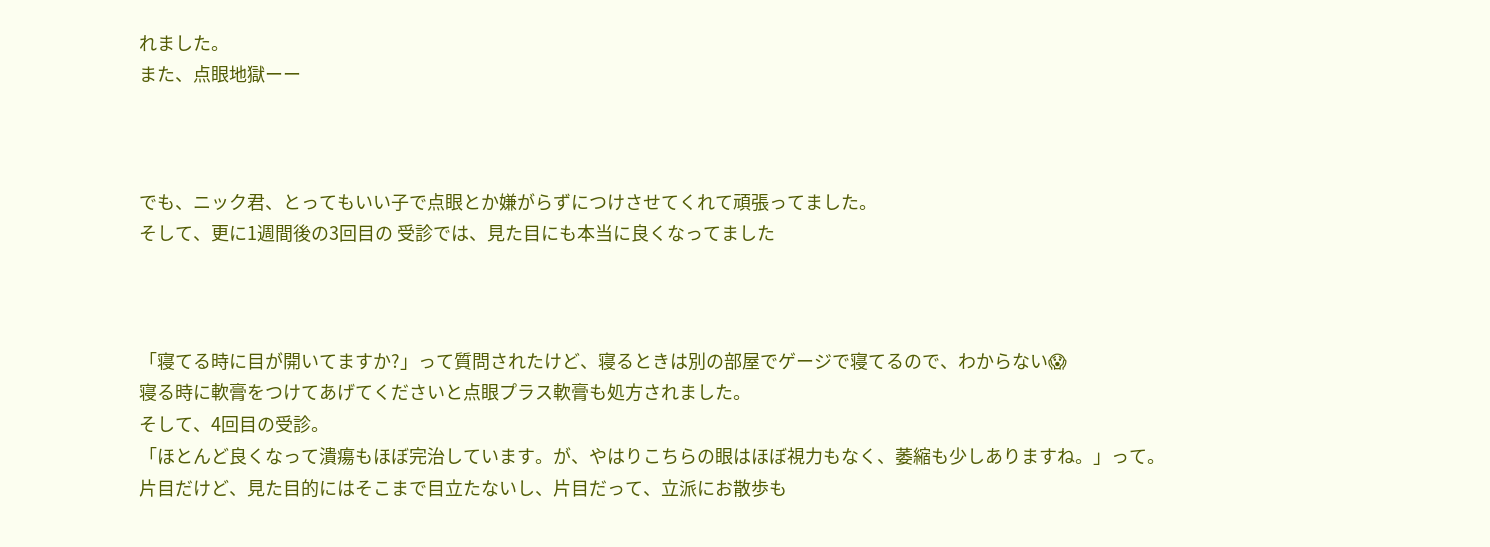れました。
また、点眼地獄ーー



でも、ニック君、とってもいい子で点眼とか嫌がらずにつけさせてくれて頑張ってました。
そして、更に1週間後の3回目の 受診では、見た目にも本当に良くなってました



「寝てる時に目が開いてますか?」って質問されたけど、寝るときは別の部屋でゲージで寝てるので、わからない😱
寝る時に軟膏をつけてあげてくださいと点眼プラス軟膏も処方されました。
そして、4回目の受診。
「ほとんど良くなって潰瘍もほぼ完治しています。が、やはりこちらの眼はほぼ視力もなく、萎縮も少しありますね。」って。
片目だけど、見た目的にはそこまで目立たないし、片目だって、立派にお散歩も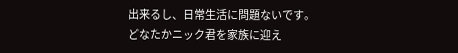出来るし、日常生活に問題ないです。
どなたかニック君を家族に迎え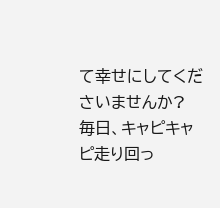て幸せにしてくださいませんか?
毎日、キャピキャピ走り回っ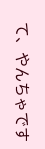て、やんちゃです